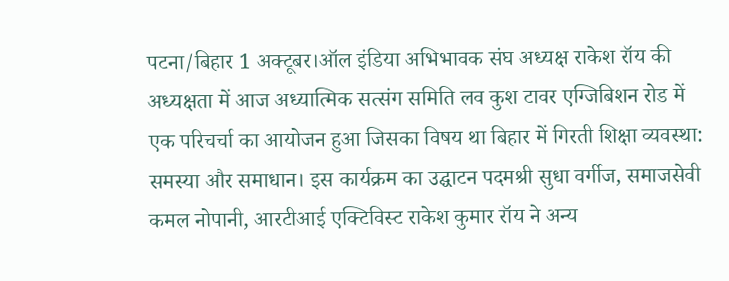पटना/बिहार 1 अक्टूबर।ऑल इंडिया अभिभावक संघ अध्यक्ष राकेश रॉय की अध्यक्षता में आज अध्यात्मिक सत्संग समिति लव कुश टावर एग्जिबिशन रोड में एक परिचर्चा का आयोजन हुआ जिसका विषय था बिहार में गिरती शिक्षा व्यवस्था: समस्या और समाधान। इस कार्यक्रम का उद्घाटन पदमश्री सुधा वर्गीज, समाजसेवी कमल नोपानी, आरटीआई एक्टिविस्ट राकेश कुमार रॉय ने अन्य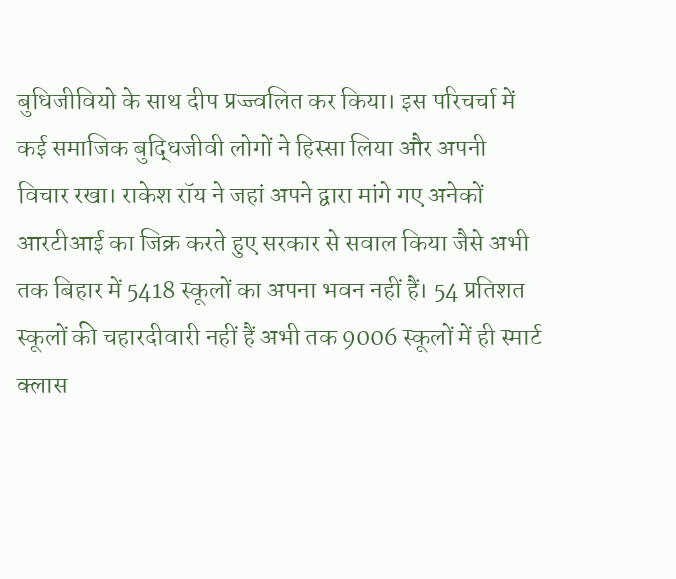बुधिजीवियो के साथ दीप प्रज्ज्वलित कर किया। इस परिचर्चा में कई समाजिक बुद्धिजीवी लोगों ने हिस्सा लिया और अपनी विचार रखा। राकेश रॉय ने जहां अपने द्वारा मांगे गए अनेकों आरटीआई का जिक्र करते हुए सरकार से सवाल किया जैसे अभी तक बिहार में 5418 स्कूलों का अपना भवन नहीं हैं। 54 प्रतिशत स्कूलों की चहारदीवारी नहीं हैं अभी तक 9006 स्कूलों में ही स्मार्ट क्लास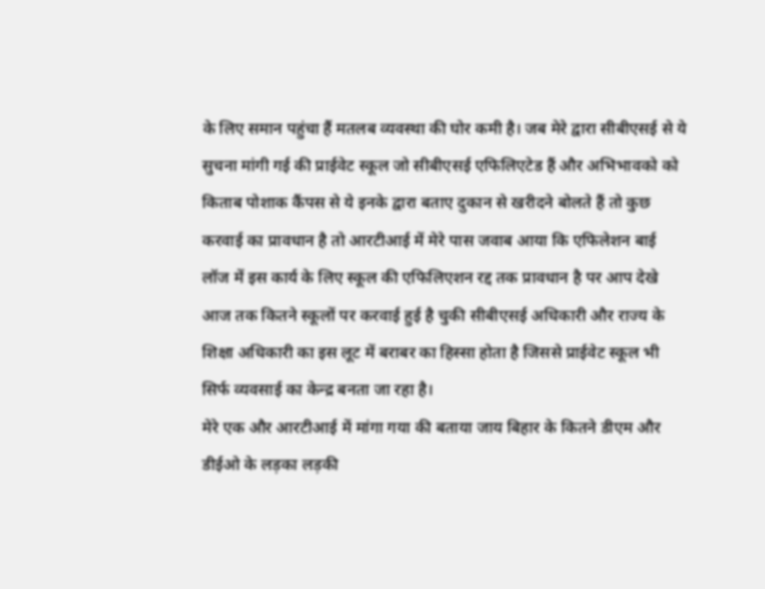के लिए समान पहुंचा हैं मतलब व्यवस्था की घोर कमी है। जब मेरे द्वारा सीबीएसई से ये सुचना मांगी गई की प्राईवेट स्कूल जो सीबीएसई एफिलिएटेड हैं और अभिभावको को किताब पोशाक कैंपस से ये इनके द्वारा बताए दुकान से खरीदने बोलते हैं तो कुछ करवाई का प्रावधान है तो आरटीआई में मेरे पास जवाब आया कि एफिलेशन बाई लॉज में इस कार्य के लिए स्कूल की एफिलिएशन रद्द तक प्रावधान है पर आप देखे आज तक कितने स्कूलों पर करवाई हुई है चुकी सीबीएसई अधिकारी और राज्य के शिक्षा अधिकारी का इस लूट में बराबर का हिस्सा होता है जिससे प्राईवेट स्कूल भी सिर्फ व्यवसाई का केन्द्र बनता जा रहा है।
मेरे एक और आरटीआई में मांगा गया की बताया जाय बिहार के कितने डीएम और डीईओ के लड़का लड़की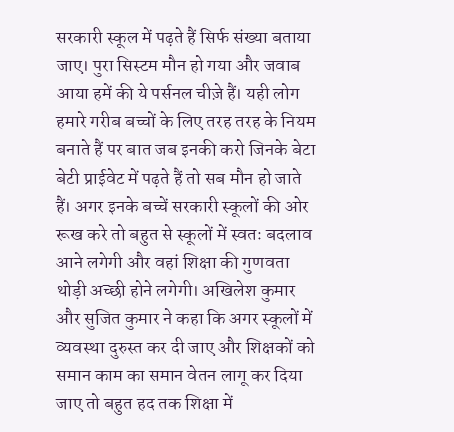सरकारी स्कूल में पढ़ते हैं सिर्फ संख्या बताया जाए। पुरा सिस्टम मौन हो गया और जवाब आया हमें की ये पर्सनल चीज़े हैं। यही लोग हमारे गरीब बच्चों के लिए तरह तरह के नियम बनाते हैं पर बात जब इनकी करो जिनके बेटा बेटी प्राईवेट में पढ़ते हैं तो सब मौन हो जाते हैं। अगर इनके बच्चें सरकारी स्कूलों की ओर रूख करे तो बहुत से स्कूलों में स्वतः बदलाव आने लगेगी और वहां शिक्षा की गुणवता थोड़ी अच्छी होने लगेगी। अखिलेश कुमार और सुजित कुमार ने कहा कि अगर स्कूलों में व्यवस्था दुरुस्त कर दी जाए और शिक्षकों को समान काम का समान वेतन लागू कर दिया जाए तो बहुत हद तक शिक्षा में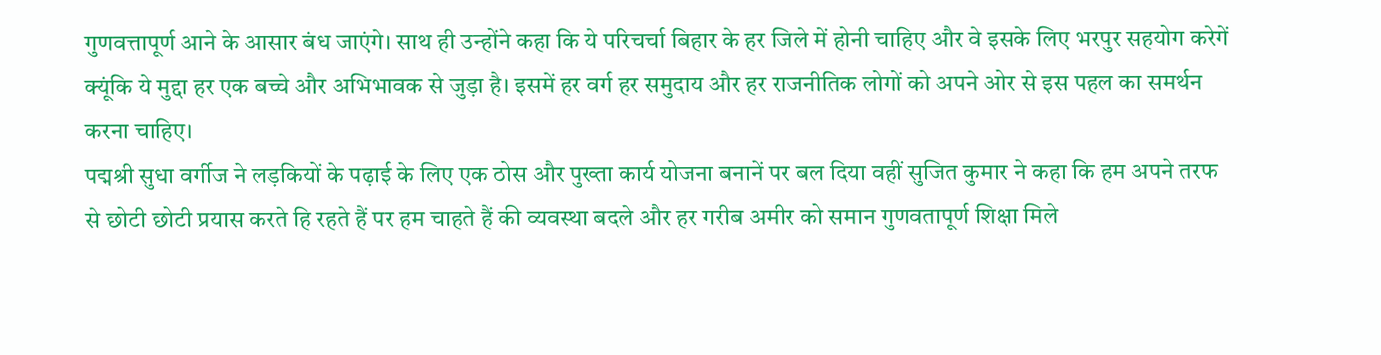गुणवत्तापूर्ण आने के आसार बंध जाएंगे। साथ ही उन्होंने कहा कि ये परिचर्चा बिहार के हर जिले में होनी चाहिए और वे इसके लिए भरपुर सहयोग करेगें क्यूंकि ये मुद्दा हर एक बच्चे और अभिभावक से जुड़ा है। इसमें हर वर्ग हर समुदाय और हर राजनीतिक लोगों को अपने ओर से इस पहल का समर्थन करना चाहिए।
पद्मश्री सुधा वर्गीज ने लड़कियों के पढ़ाई के लिए एक ठोस और पुख्ता कार्य योजना बनानें पर बल दिया वहीं सुजित कुमार ने कहा कि हम अपने तरफ से छोटी छोटी प्रयास करते हि रहते हैं पर हम चाहते हैं की व्यवस्था बदले और हर गरीब अमीर को समान गुणवतापूर्ण शिक्षा मिले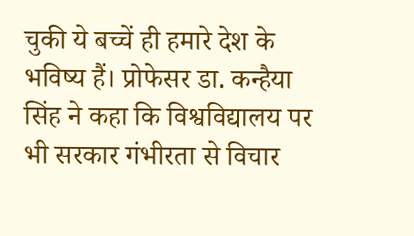चुकी ये बच्चें ही हमारे देश के भविष्य हैं। प्रोफेसर डा. कन्हैया सिंह ने कहा कि विश्वविद्यालय पर भी सरकार गंभीरता से विचार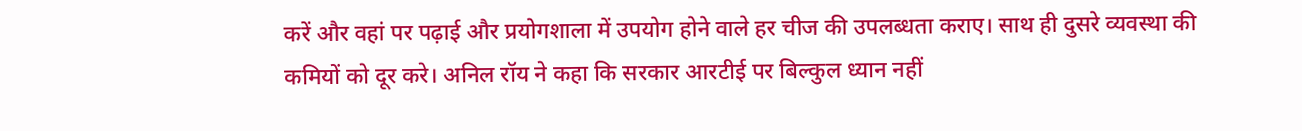करें और वहां पर पढ़ाई और प्रयोगशाला में उपयोग होने वाले हर चीज की उपलब्धता कराए। साथ ही दुसरे व्यवस्था की कमियों को दूर करे। अनिल रॉय ने कहा कि सरकार आरटीई पर बिल्कुल ध्यान नहीं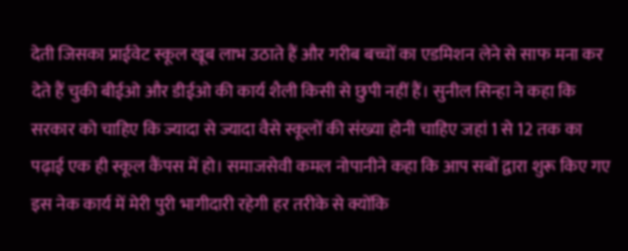देती जिसका प्राईवेट स्कूल खूब लाभ उठाते हैं और गरीब बच्चों का एडमिशन लेने से साफ मना कर देते हैं चुकी बीईओ और डीईओ की कार्य शैली किसी से छुपी नहीं हैं। सुनील सिन्हा ने कहा कि सरकार को चाहिए कि ज्यादा से ज्यादा वैसे स्कूलों की संख्या होनी चाहिए जहां 1 से 12 तक का पढ़ाई एक ही स्कूल कैंपस में हो। समाजसेवी कमल नोपानीने कहा कि आप सबों द्वारा शुरू किए गए इस नेक कार्य में मेरी पुरी भागीदारी रहेगी हर तरीके से क्योंकि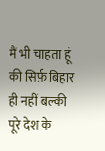मैं भी चाहता हूं की सिर्फ़ बिहार ही नहीं बल्की पूरे देश के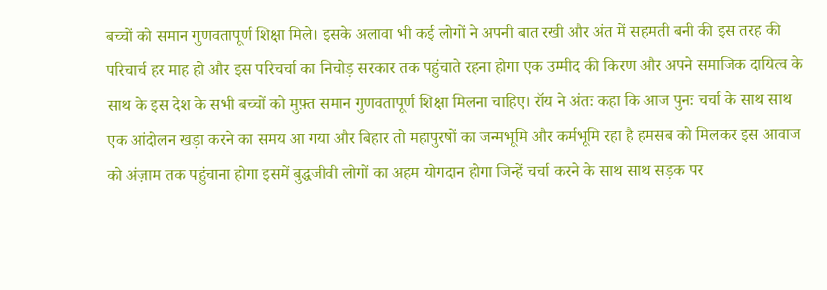बच्चों को समान गुणवतापूर्ण शिक्षा मिले। इसके अलावा भी कई लोगों ने अपनी बात रखी और अंत में सहमती बनी की इस तरह की परिचार्च हर माह हो और इस परिचर्चा का निचोड़ सरकार तक पहुंचाते रहना होगा एक उम्मीद की किरण और अपने समाजिक दायित्व के साथ के इस देश के सभी बच्चों को मुफ़्त समान गुणवतापूर्ण शिक्षा मिलना चाहिए। रॉय ने अंतः कहा कि आज पुनः चर्चा के साथ साथ एक आंदोलन खड़ा करने का समय आ गया और बिहार तो महापुरषों का जन्मभूमि और कर्मभूमि रहा है हमसब को मिलकर इस आवाज को अंज़ाम तक पहुंचाना होगा इसमें बुद्धजीवी लोगों का अहम योगदान होगा जिन्हें चर्चा करने के साथ साथ सड़क पर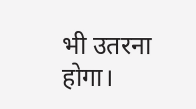भी उतरना होगा।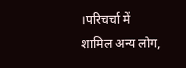।परिचर्चा में शामिल अन्य लोग,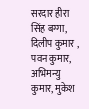सरदार हीरा सिंह बग्गा, दिलीप कुमार , पवन कुमार, अभिमन्यु कुमार, मुकेश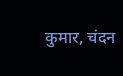कुमार, चंदन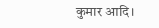कुमार आदि।